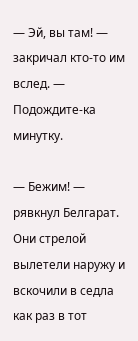— Эй, вы там! — закричал кто-то им вслед. — Подождите-ка минутку.

— Бежим! — рявкнул Белгарат. Они стрелой вылетели наружу и вскочили в седла как раз в тот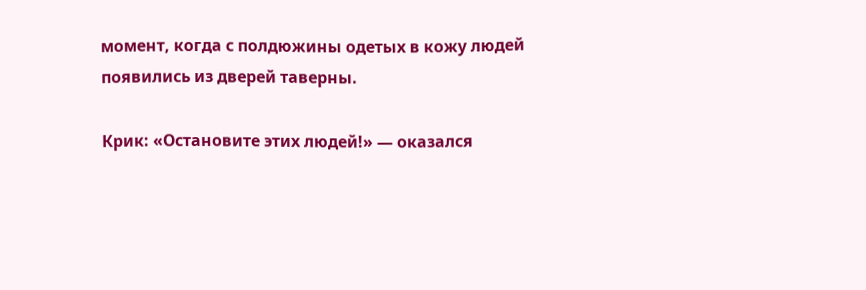момент, когда с полдюжины одетых в кожу людей появились из дверей таверны.

Крик: «Остановите этих людей!» — оказался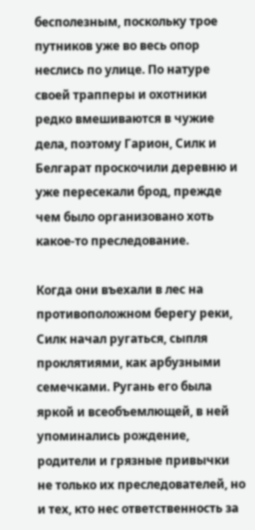бесполезным, поскольку трое путников уже во весь опор неслись по улице. По натуре своей трапперы и охотники редко вмешиваются в чужие дела, поэтому Гарион, Силк и Белгарат проскочили деревню и уже пересекали брод, прежде чем было организовано хоть какое-то преследование.

Когда они въехали в лес на противоположном берегу реки, Силк начал ругаться, сыпля проклятиями, как арбузными семечками. Ругань его была яркой и всеобъемлющей, в ней упоминались рождение, родители и грязные привычки не только их преследователей, но и тех, кто нес ответственность за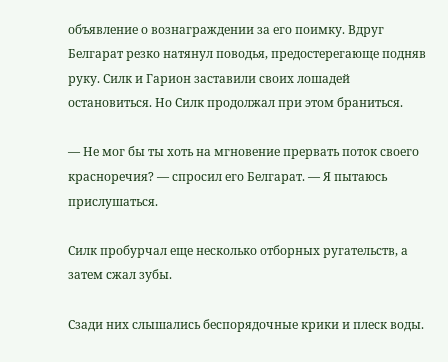объявление о вознаграждении за его поимку. Вдруг Белгарат резко натянул поводья, предостерегающе подняв руку. Силк и Гарион заставили своих лошадей остановиться. Но Силк продолжал при этом браниться.

— Не мог бы ты хоть на мгновение прервать поток своего красноречия? — спросил его Белгарат. — Я пытаюсь прислушаться.

Силк пробурчал еще несколько отборных ругательств, а затем сжал зубы.

Сзади них слышались беспорядочные крики и плеск воды.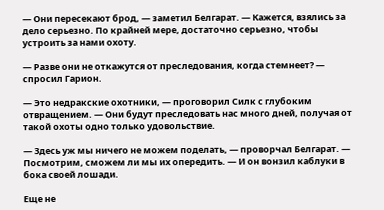— Они пересекают брод, — заметил Белгарат. — Кажется, взялись за дело серьезно. По крайней мере, достаточно серьезно, чтобы устроить за нами охоту.

— Разве они не откажутся от преследования, когда стемнеет? — спросил Гарион.

— Это недракские охотники, — проговорил Силк с глубоким отвращением. — Они будут преследовать нас много дней, получая от такой охоты одно только удовольствие.

— Здесь уж мы ничего не можем поделать, — проворчал Белгарат. — Посмотрим, сможем ли мы их опередить. — И он вонзил каблуки в бока своей лошади.

Еще не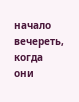начало вечереть, когда они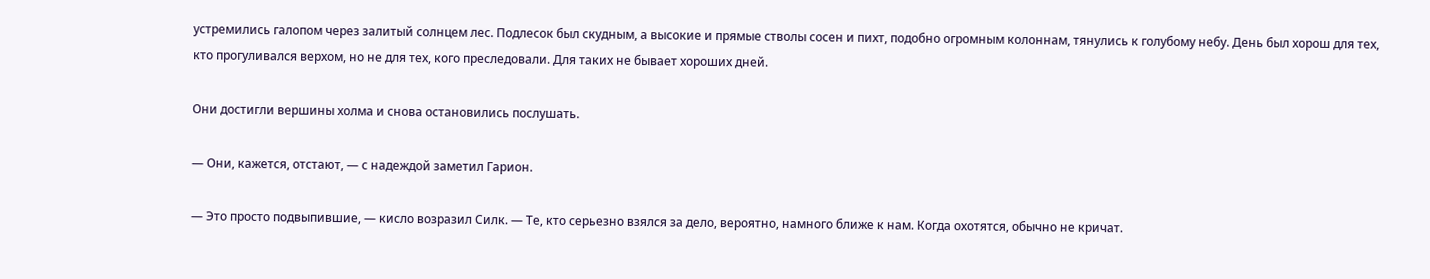устремились галопом через залитый солнцем лес. Подлесок был скудным, а высокие и прямые стволы сосен и пихт, подобно огромным колоннам, тянулись к голубому небу. День был хорош для тех, кто прогуливался верхом, но не для тех, кого преследовали. Для таких не бывает хороших дней.

Они достигли вершины холма и снова остановились послушать.

— Они, кажется, отстают, — с надеждой заметил Гарион.

— Это просто подвыпившие, — кисло возразил Силк. — Те, кто серьезно взялся за дело, вероятно, намного ближе к нам. Когда охотятся, обычно не кричат.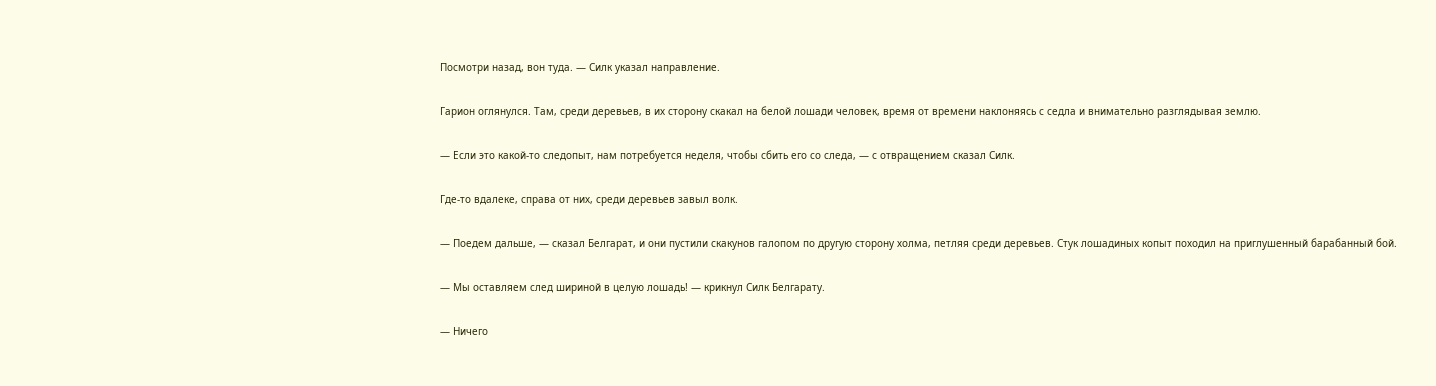Посмотри назад, вон туда. — Силк указал направление.

Гарион оглянулся. Там, среди деревьев, в их сторону скакал на белой лошади человек, время от времени наклоняясь с седла и внимательно разглядывая землю.

— Если это какой-то следопыт, нам потребуется неделя, чтобы сбить его со следа, — с отвращением сказал Силк.

Где-то вдалеке, справа от них, среди деревьев завыл волк.

— Поедем дальше, — сказал Белгарат, и они пустили скакунов галопом по другую сторону холма, петляя среди деревьев. Стук лошадиных копыт походил на приглушенный барабанный бой.

— Мы оставляем след шириной в целую лошадь! — крикнул Силк Белгарату.

— Ничего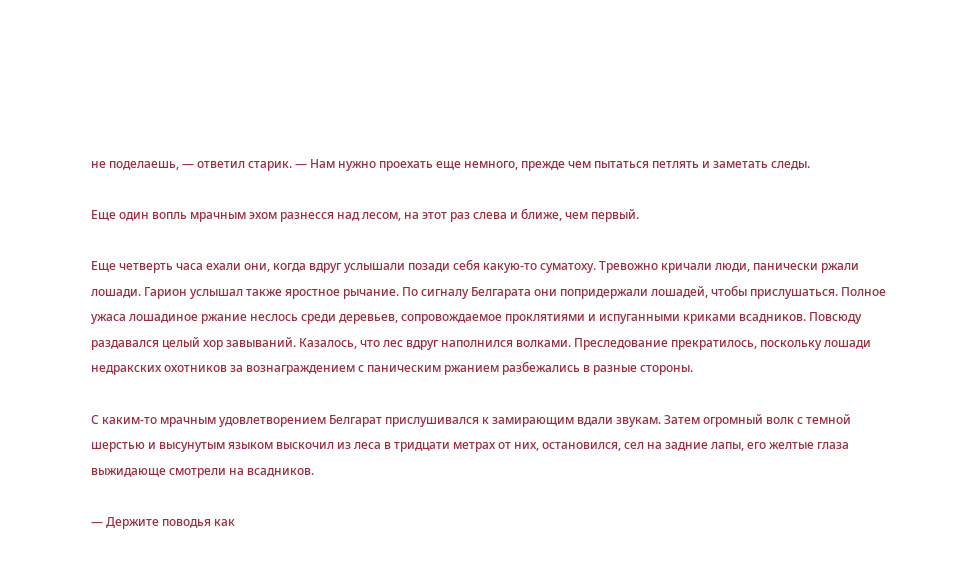не поделаешь, — ответил старик. — Нам нужно проехать еще немного, прежде чем пытаться петлять и заметать следы.

Еще один вопль мрачным эхом разнесся над лесом, на этот раз слева и ближе, чем первый.

Еще четверть часа ехали они, когда вдруг услышали позади себя какую-то суматоху. Тревожно кричали люди, панически ржали лошади. Гарион услышал также яростное рычание. По сигналу Белгарата они попридержали лошадей, чтобы прислушаться. Полное ужаса лошадиное ржание неслось среди деревьев, сопровождаемое проклятиями и испуганными криками всадников. Повсюду раздавался целый хор завываний. Казалось, что лес вдруг наполнился волками. Преследование прекратилось, поскольку лошади недракских охотников за вознаграждением с паническим ржанием разбежались в разные стороны.

С каким-то мрачным удовлетворением Белгарат прислушивался к замирающим вдали звукам. Затем огромный волк с темной шерстью и высунутым языком выскочил из леса в тридцати метрах от них, остановился, сел на задние лапы, его желтые глаза выжидающе смотрели на всадников.

— Держите поводья как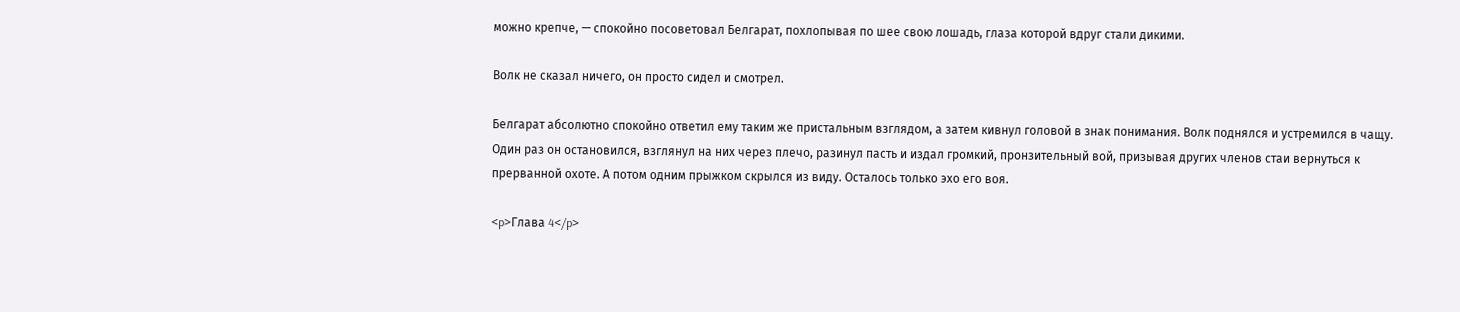можно крепче, — спокойно посоветовал Белгарат, похлопывая по шее свою лошадь, глаза которой вдруг стали дикими.

Волк не сказал ничего, он просто сидел и смотрел.

Белгарат абсолютно спокойно ответил ему таким же пристальным взглядом, а затем кивнул головой в знак понимания. Волк поднялся и устремился в чащу. Один раз он остановился, взглянул на них через плечо, разинул пасть и издал громкий, пронзительный вой, призывая других членов стаи вернуться к прерванной охоте. А потом одним прыжком скрылся из виду. Осталось только эхо его воя.

<p>Глава 4</p>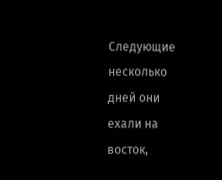Следующие несколько дней они ехали на восток,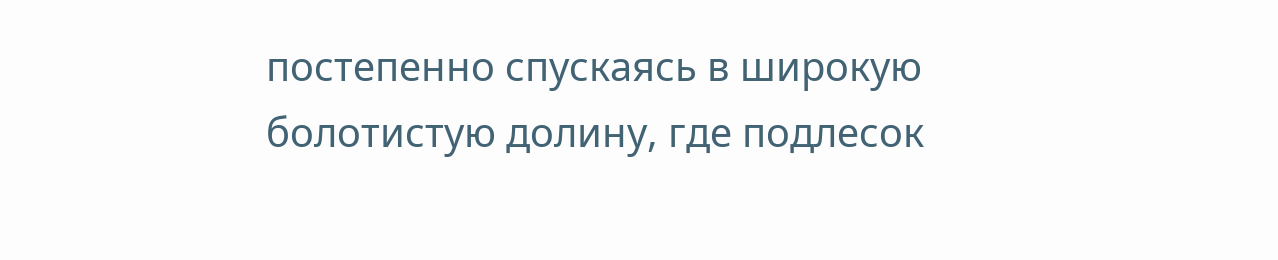постепенно спускаясь в широкую болотистую долину, где подлесок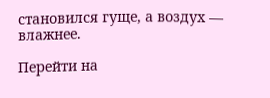становился гуще, а воздух — влажнее.

Перейти на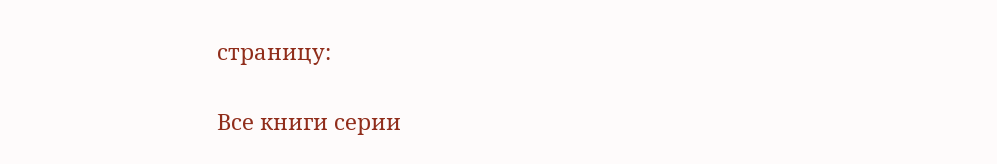страницу:

Все книги серии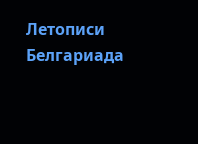Летописи Белгариада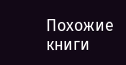Похожие книги